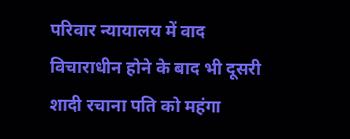परिवार न्यायालय में वाद विचाराधीन होने के बाद भी दूसरी शादी रचाना पति को महंगा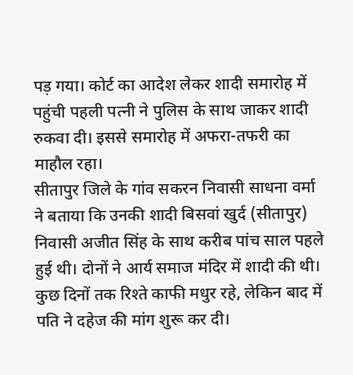पड़ गया। कोर्ट का आदेश लेकर शादी समारोह में पहुंची पहली पत्नी ने पुलिस के साथ जाकर शादी रुकवा दी। इससे समारोह में अफरा-तफरी का माहौल रहा।
सीतापुर जिले के गांव सकरन निवासी साधना वर्मा ने बताया कि उनकी शादी बिसवां खुर्द (सीतापुर) निवासी अजीत सिंह के साथ करीब पांच साल पहले हुई थी। दोनों ने आर्य समाज मंदिर में शादी की थी। कुछ दिनों तक रिश्ते काफी मधुर रहे, लेकिन बाद में पति ने दहेज की मांग शुरू कर दी।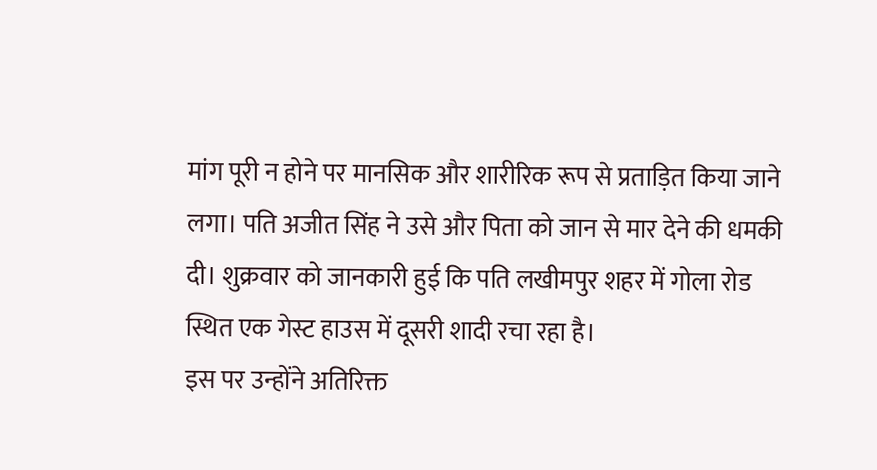मांग पूरी न होने पर मानसिक और शारीरिक रूप से प्रताड़ित किया जाने लगा। पति अजीत सिंह ने उसे और पिता को जान से मार देने की धमकी दी। शुक्रवार को जानकारी हुई कि पति लखीमपुर शहर में गोला रोड स्थित एक गेस्ट हाउस में दूसरी शादी रचा रहा है।
इस पर उन्होंने अतिरिक्त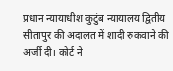प्रधान न्यायाधीश कुटुंब न्यायालय द्वितीय सीतापुर की अदालत में शादी रुकवाने की अर्जी दी। कोर्ट ने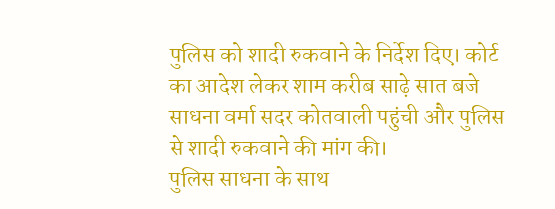पुलिस को शादी रुकवाने के निर्देश दिए। कोर्ट का आदेश लेकर शाम करीब साढ़े सात बजे साधना वर्मा सदर कोतवाली पहुंची और पुलिस से शादी रुकवाने की मांग की।
पुलिस साधना के साथ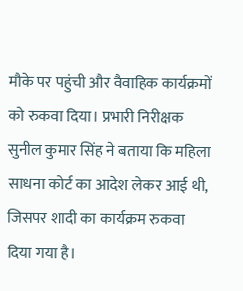मौके पर पहुंची और वैवाहिक कार्यक्रमों को रुकवा दिया। प्रभारी निरीक्षक सुनील कुमार सिंह ने बताया कि महिला साधना कोर्ट का आदेश लेकर आई थी, जिसपर शादी का कार्यक्रम रुकवा दिया गया है।